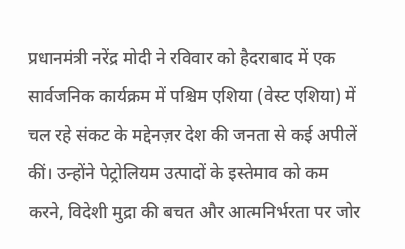प्रधानमंत्री नरेंद्र मोदी ने रविवार को हैदराबाद में एक सार्वजनिक कार्यक्रम में पश्चिम एशिया (वेस्ट एशिया) में चल रहे संकट के मद्देनज़र देश की जनता से कई अपीलें कीं। उन्होंने पेट्रोलियम उत्पादों के इस्तेमाव को कम करने, विदेशी मुद्रा की बचत और आत्मनिर्भरता पर जोर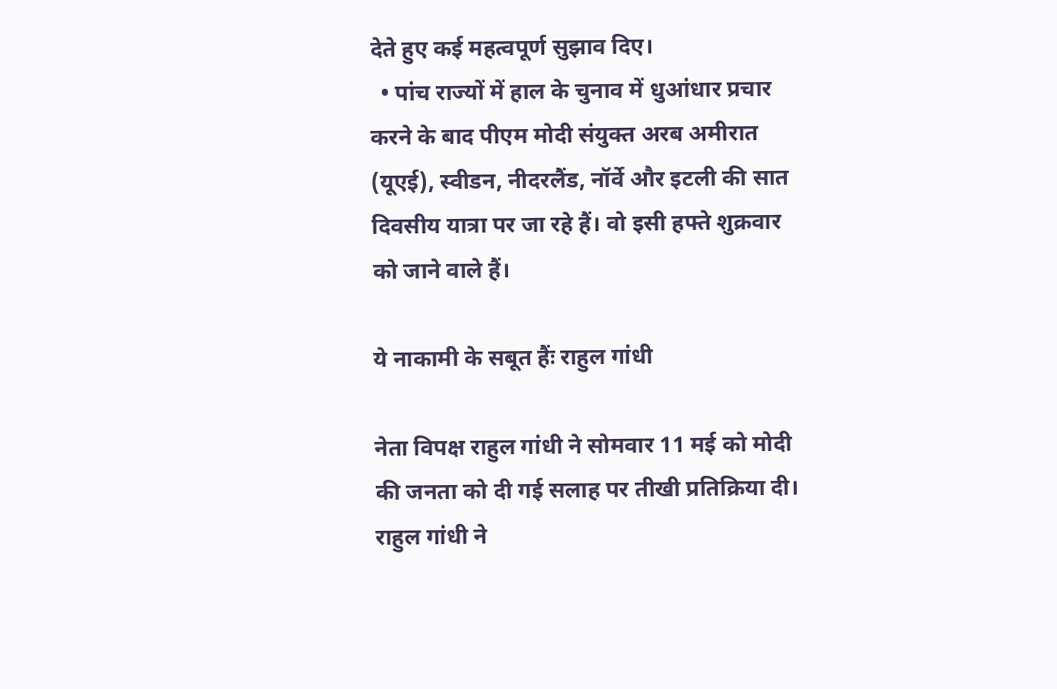देते हुए कई महत्वपूर्ण सुझाव दिए।
  • पांच राज्यों में हाल के चुनाव में धुआंधार प्रचार करने के बाद पीएम मोदी संयुक्त अरब अमीरात (यूएई), स्वीडन, नीदरलैंड, नॉर्वे और इटली की सात दिवसीय यात्रा पर जा रहे हैं। वो इसी हफ्ते शुक्रवार को जाने वाले हैं।

ये नाकामी के सबूत हैंः राहुल गांधी

नेता विपक्ष राहुल गांधी ने सोमवार 11 मई को मोदी की जनता को दी गई सलाह पर तीखी प्रतिक्रिया दी। राहुल गांधी ने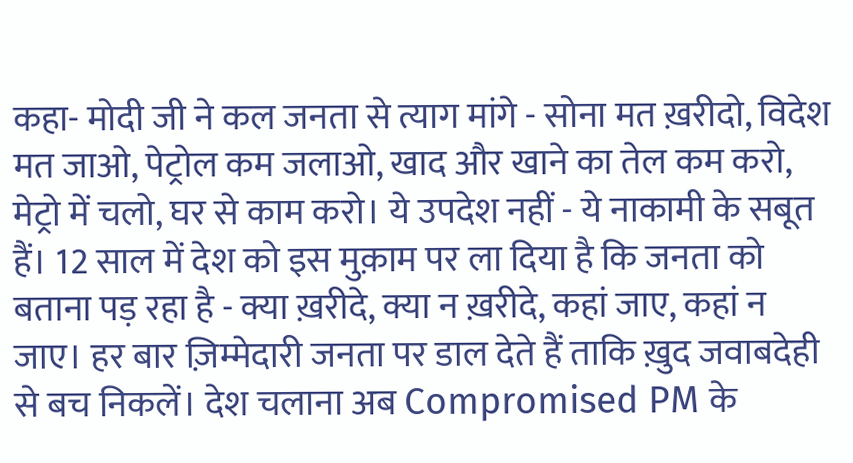कहा- मोदी जी ने कल जनता से त्याग मांगे - सोना मत ख़रीदो, विदेश मत जाओ, पेट्रोल कम जलाओ, खाद और खाने का तेल कम करो, मेट्रो में चलो, घर से काम करो। ये उपदेश नहीं - ये नाकामी के सबूत हैं। 12 साल में देश को इस मुक़ाम पर ला दिया है कि जनता को बताना पड़ रहा है - क्या ख़रीदे, क्या न ख़रीदे, कहां जाए, कहां न जाए। हर बार ज़िम्मेदारी जनता पर डाल देते हैं ताकि ख़ुद जवाबदेही से बच निकलें। देश चलाना अब Compromised PM के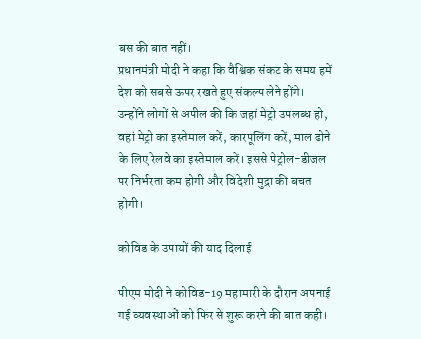बस की बात नहीं।
प्रधानमंत्री मोदी ने कहा कि वैश्विक संकट के समय हमें देश को सबसे ऊपर रखते हुए संकल्प लेने होंगे। उन्होंने लोगों से अपील की कि जहां मेट्रो उपलब्ध हो, वहां मेट्रो का इस्तेमाल करें, कारपूलिंग करें, माल ढोने के लिए रेलवे का इस्तेमाल करें। इससे पेट्रोल-डीजल पर निर्भरता कम होगी और विदेशी मुद्रा की बचत होगी।

कोविड के उपायों की याद दिलाई

पीएम मोदी ने कोविड-19 महामारी के दौरान अपनाई गई व्यवस्थाओं को फिर से शुरू करने की बात कही।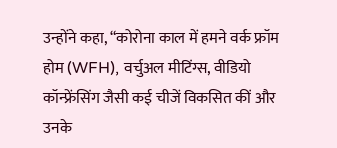उन्होंने कहा, “कोरोना काल में हमने वर्क फ्रॉम होम (WFH), वर्चुअल मीटिंग्स, वीडियो कॉन्फ्रेंसिंग जैसी कई चीजें विकसित कीं और उनके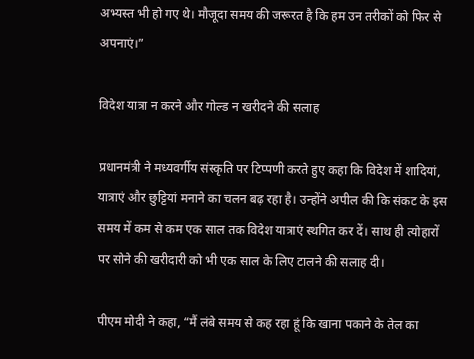अभ्यस्त भी हो गए थे। मौजूदा समय की जरूरत है कि हम उन तरीकों को फिर से अपनाएं।”

विदेश यात्रा न करने और गोल्ड न खरीदने की सलाह

प्रधानमंत्री ने मध्यवर्गीय संस्कृति पर टिप्पणी करते हुए कहा कि विदेश में शादियां, यात्राएं और छुट्टियां मनाने का चलन बढ़ रहा है। उन्होंने अपील की कि संकट के इस समय में कम से कम एक साल तक विदेश यात्राएं स्थगित कर दें। साथ ही त्योहारों पर सोने की खरीदारी को भी एक साल के लिए टालने की सलाह दी।

पीएम मोदी ने कहा, “मैं लंबे समय से कह रहा हूं कि खाना पकाने के तेल का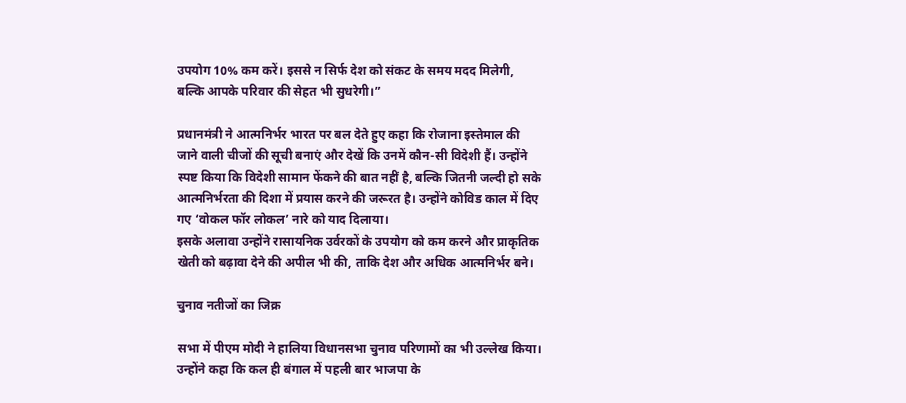उपयोग 10% कम करें। इससे न सिर्फ देश को संकट के समय मदद मिलेगी, बल्कि आपके परिवार की सेहत भी सुधरेगी।”

प्रधानमंत्री ने आत्मनिर्भर भारत पर बल देते हुए कहा कि रोजाना इस्तेमाल की जाने वाली चीजों की सूची बनाएं और देखें कि उनमें कौन-सी विदेशी हैं। उन्होंने स्पष्ट किया कि विदेशी सामान फेंकने की बात नहीं है, बल्कि जितनी जल्दी हो सके आत्मनिर्भरता की दिशा में प्रयास करने की जरूरत है। उन्होंने कोविड काल में दिए गए ‘वोकल फॉर लोकल’ नारे को याद दिलाया।
इसके अलावा उन्होंने रासायनिक उर्वरकों के उपयोग को कम करने और प्राकृतिक खेती को बढ़ावा देने की अपील भी की, ताकि देश और अधिक आत्मनिर्भर बने।

चुनाव नतीजों का जिक्र

सभा में पीएम मोदी ने हालिया विधानसभा चुनाव परिणामों का भी उल्लेख किया। उन्होंने कहा कि कल ही बंगाल में पहली बार भाजपा के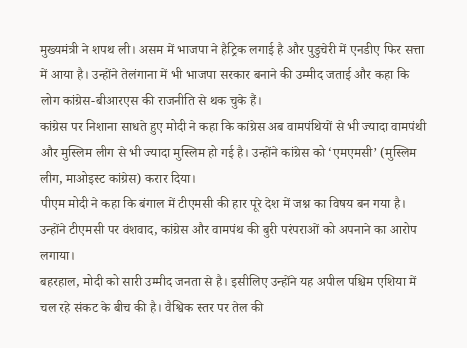मुख्यमंत्री ने शपथ ली। असम में भाजपा ने हैट्रिक लगाई है और पुडुचेरी में एनडीए फिर सत्ता में आया है। उन्होंने तेलंगाना में भी भाजपा सरकार बनाने की उम्मीद जताई और कहा कि लोग कांग्रेस-बीआरएस की राजनीति से थक चुके हैं।
कांग्रेस पर निशाना साधते हुए मोदी ने कहा कि कांग्रेस अब वामपंथियों से भी ज्यादा वामपंथी और मुस्लिम लीग से भी ज्यादा मुस्लिम हो गई है। उन्होंने कांग्रेस को ‘एमएमसी’ (मुस्लिम लीग, माओइस्ट कांग्रेस) करार दिया।
पीएम मोदी ने कहा कि बंगाल में टीएमसी की हार पूरे देश में जश्न का विषय बन गया है। उन्होंने टीएमसी पर वंशवाद, कांग्रेस और वामपंथ की बुरी परंपराओं को अपनाने का आरोप लगाया।
बहरहाल, मोदी को सारी उम्मीद जनता से है। इसीलिए उन्होंने यह अपील पश्चिम एशिया में चल रहे संकट के बीच की है। वैश्विक स्तर पर तेल की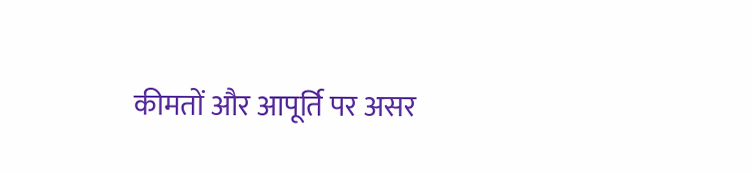कीमतों और आपूर्ति पर असर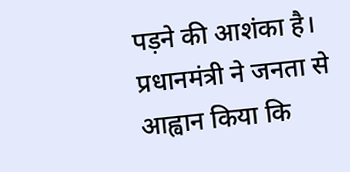पड़ने की आशंका है। प्रधानमंत्री ने जनता से आह्वान किया कि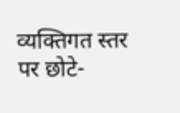व्यक्तिगत स्तर पर छोटे-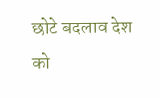छोटे बदलाव देश को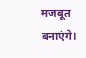मजबूत बनाएंगे।